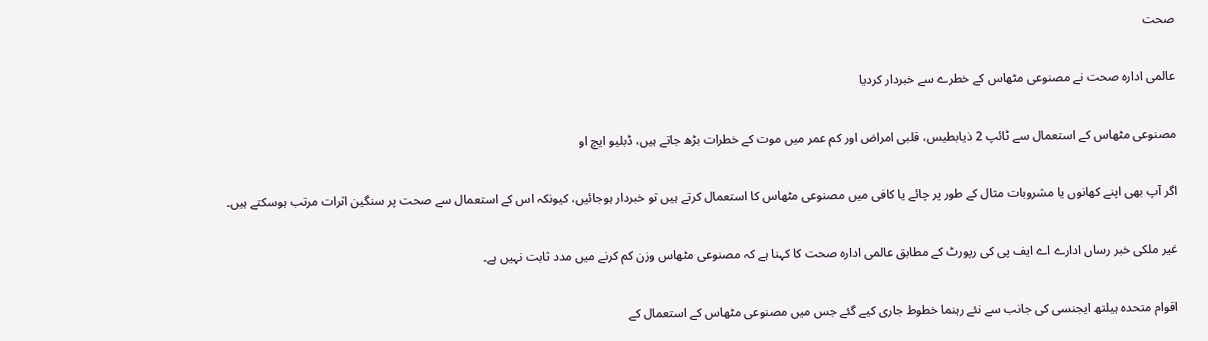صحت

عالمی ادارہ صحت نے مصنوعی مٹھاس کے خطرے سے خبردار کردیا

مصنوعی مٹھاس کے استعمال سے ٹائپ 2 ذیابطیس، قلبی امراض اور کم عمر میں موت کے خطرات بڑھ جاتے ہیں، ڈبلیو ایچ او

اگر آپ بھی اپنے کھانوں یا مشروبات مثال کے طور پر چائے یا کافی میں مصنوعی مٹھاس کا استعمال کرتے ہیں تو خبردار ہوجائیں، کیونکہ اس کے استعمال سے صحت پر سنگین اثرات مرتب ہوسکتے ہیں۔

غیر ملکی خبر رساں ادارے اے ایف پی کی رپورٹ کے مطابق عالمی ادارہ صحت کا کہنا ہے کہ مصنوعی مٹھاس وزن کم کرنے میں مدد ثابت نہیں ہے۔

اقوام متحدہ ہیلتھ ایجنسی کی جانب سے نئے رہنما خطوط جاری کیے گئے جس میں مصنوعی مٹھاس کے استعمال کے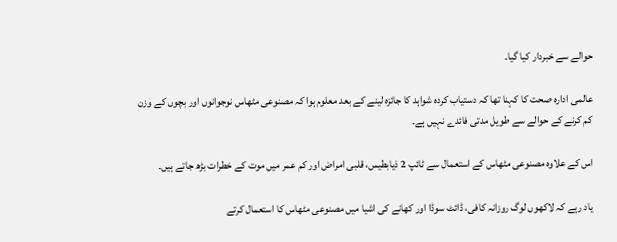حوالے سے خبردار کیا گیا۔

عالمی ادارہ صحت کا کہنا تھا کہ دستیاب کردہ شواہد کا جائزہ لینے کے بعد معلوم ہوا کہ مصنوعی مٹھاس نوجوانوں اور بچوں کے وزن کم کرنے کے حوالے سے طویل مدتی فائدے نہیں ہے۔

اس کے علاوہ مصنوعی مٹھاس کے استعمال سے ٹائپ 2 ذیابطیس، قلبی امراض اور کم عمر میں موت کے خطرات بڑھ جاتے ہیں۔

یاد رہے کہ لاکھوں لوگ روزانہ کافی، ڈائٹ سوڈا اور کھانے کی اشیا میں مصنوعی مٹھاس کا استعمال کرتے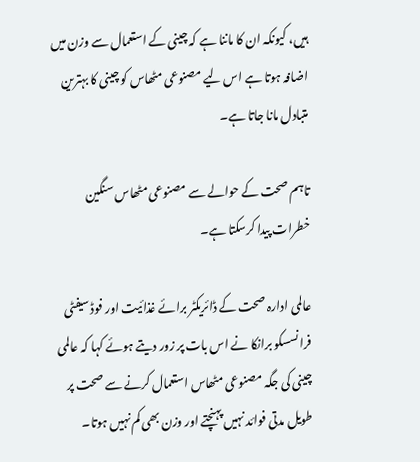ہیں، کیونکہ ان کا ماننا ہے کہ چینی کے استعمال سے وزن میں اضافہ ہوتا ہے اس لیے مصنوعی مٹھاس کو چینی کا بہترین متبادل مانا جاتا ہے۔

تاہم صحت کے حوالے سے مصنوعی مٹھاس سنگین خطرات پیدا کرسکتا ہے۔

عالمی ادارہ صحت کے ڈائریکٹر برائے غذائیت اور فوڈ سیفٹی فرانسسکو برانکا نے اس بات پر زور دیتے ہوئے کہا کہ عالمی چینی کی جگہ مصنوعی مٹھاس استعمال کرنے سے صحت پر طویل مدتی فوائد نہیں پہنچتے اور وزن بھی کم نہیں ہوتا۔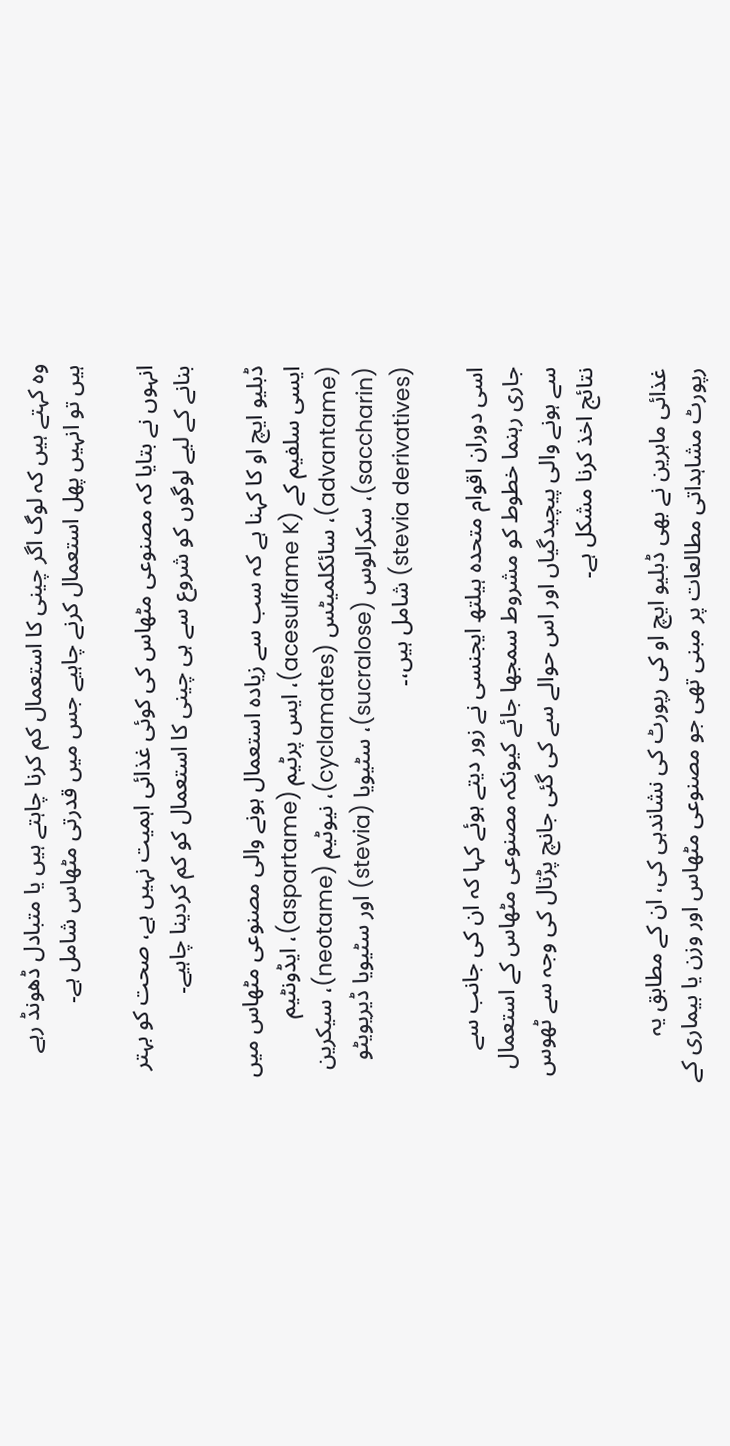وہ کہتے ہیں کہ لوگ اگر چینی کا استعمال کم کرنا چاہتے ہیں یا متبادل ڈھونڈ رہے ہیں تو انہیں پھل استعمال کرنے چاہیے جس میں قدرتی مٹھاس شامل ہے۔

انہوں نے بتایا کہ مصنوعی مٹھاس کی کوئی غذائی اہمیت نہیں ہے، صحت کو بہتر بنانے کے لیے لوگوں کو شروع سے ہی چینی کا استعمال کو کم کردینا چاہیے۔

ڈبلیو ایچ او کا کہنا ہے کہ سب سے زیادہ استعمال ہونے والی مصنوعی مٹھاس میں ایسی سلفیم کے (acesulfame K)، ایس پرٹیم (aspartame)، ایڈونٹیم (advantame)، سائکلمیٹس (cyclamates)، نیوٹیم (neotame)، سیکرین (saccharin)، سکرالوس (sucralose)، سٹیویا (stevia) اور سٹیویا ڈیریویٹو (stevia derivatives) شامل ہیں،۔

اسی دوران اقوام متحدہ ہیلتھ ایجنسی نے زور دیتے ہوئے کہا کہ ان کی جانب سے جاری رہنما خطوط کو مشروط سمجھا جائے کیونکہ مصنوعی مٹھاس کے استعمال سے ہونے والی پیچیدگیاں اور اس حوالے سے کی گئی جانچ پڑتال کی وجہ سے ٹھوس نتائج اخذ کرنا مشکل ہے۔

غذائی ماہرین نے بھی ڈبلیو ایچ او کی رپورٹ کی نشاندہی کی، ان کے مطابق یہ رپورٹ مشاہداتی مطالعات پر مبنی تھی جو مصنوعی مٹھاس اور وزن یا بیماری کے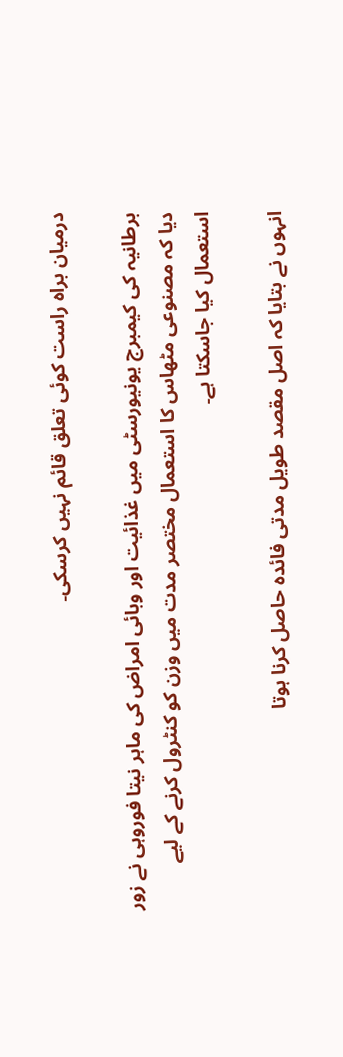درمیان براہ راست کوئی تعلق قائم نہیں کرسکی۔

برطانیہ کی کیمبرج یونیورسٹی میں غذائیت اور وبائی امراض کی ماہر نیتا فوروہی نے زور دیا کہ مصنوعی مٹھاس کا استعمال مختصر مدت میں وزن کو کنٹرول کرنے کے لیے استعمال کیا جاسکتا ہے۔

انہوں نے بتایا کہ اصل مقصد طویل مدتی فائدہ حاصل کرنا ہوتا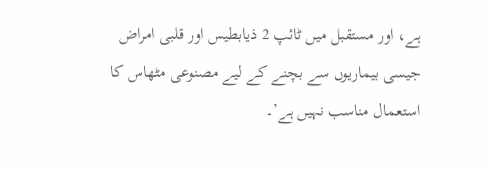ہے، اور مستقبل میں ٹائپ 2 ذیابطیس اور قلبی امراض جیسی بیماریوں سے بچنے کے لیے مصنوعی مٹھاس کا استعمال مناسب نہیں ہے’۔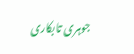جوہری تابکاری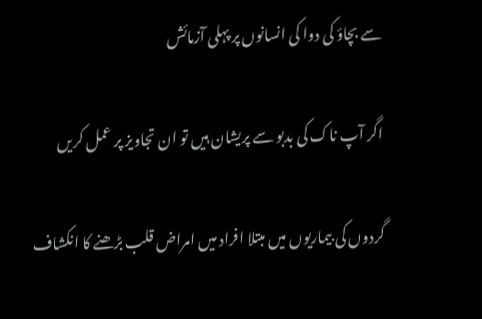سے بچاؤ کی دوا کی انسانوں پر پہلی آزمائش

اگر آپ ناک کی بدبو سے پریشان ہیں تو ان تجاویز پر عمل کریں

گردوں کی بیماریوں میں مبتلا افراد میں امراض قلب بڑھنے کا انکشاف